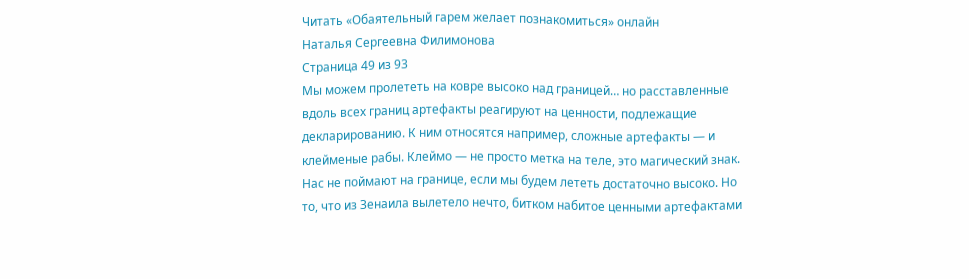Читать «Обаятельный гарем желает познакомиться» онлайн
Наталья Сергеевна Филимонова
Страница 49 из 93
Мы можем пролететь на ковре высоко над границей… но расставленные вдоль всех границ артефакты реагируют на ценности, подлежащие декларированию. К ним относятся например, сложные артефакты — и клейменые рабы. Клеймо — не просто метка на теле, это магический знак. Нас не поймают на границе, если мы будем лететь достаточно высоко. Но то, что из Зенаила вылетело нечто, битком набитое ценными артефактами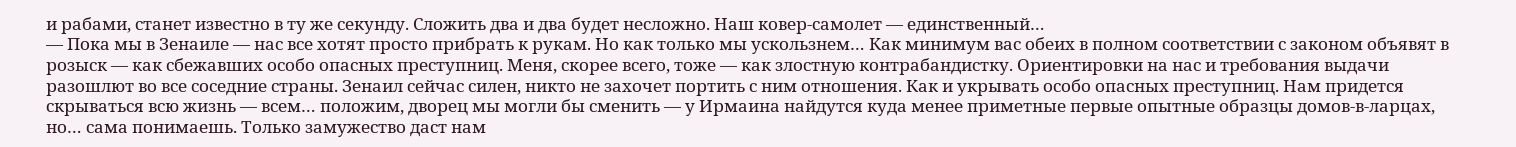и рабами, станет известно в ту же секунду. Сложить два и два будет несложно. Наш ковер-самолет — единственный…
— Пока мы в Зенаиле — нас все хотят просто прибрать к рукам. Но как только мы ускользнем… Как минимум вас обеих в полном соответствии с законом объявят в розыск — как сбежавших особо опасных преступниц. Меня, скорее всего, тоже — как злостную контрабандистку. Ориентировки на нас и требования выдачи разошлют во все соседние страны. Зенаил сейчас силен, никто не захочет портить с ним отношения. Как и укрывать особо опасных преступниц. Нам придется скрываться всю жизнь — всем… положим, дворец мы могли бы сменить — у Ирмаина найдутся куда менее приметные первые опытные образцы домов-в-ларцах, но… сама понимаешь. Только замужество даст нам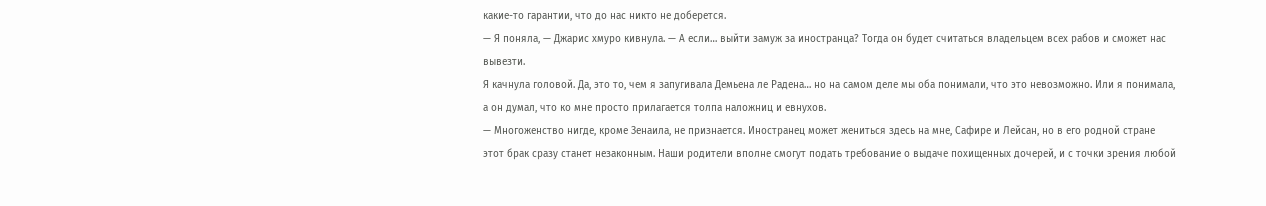какие-то гарантии, что до нас никто не доберется.
— Я поняла, — Джарис хмуро кивнула. — А если… выйти замуж за иностранца? Тогда он будет считаться владельцем всех рабов и сможет нас вывезти.
Я качнула головой. Да, это то, чем я запугивала Демьена ле Радена… но на самом деле мы оба понимали, что это невозможно. Или я понимала, а он думал, что ко мне просто прилагается толпа наложниц и евнухов.
— Многоженство нигде, кроме Зенаила, не признается. Иностранец может жениться здесь на мне, Сафире и Лейсан, но в его родной стране этот брак сразу станет незаконным. Наши родители вполне смогут подать требование о выдаче похищенных дочерей, и с точки зрения любой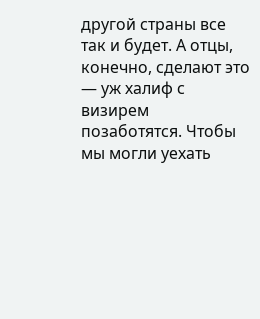другой страны все так и будет. А отцы, конечно, сделают это — уж халиф с визирем позаботятся. Чтобы мы могли уехать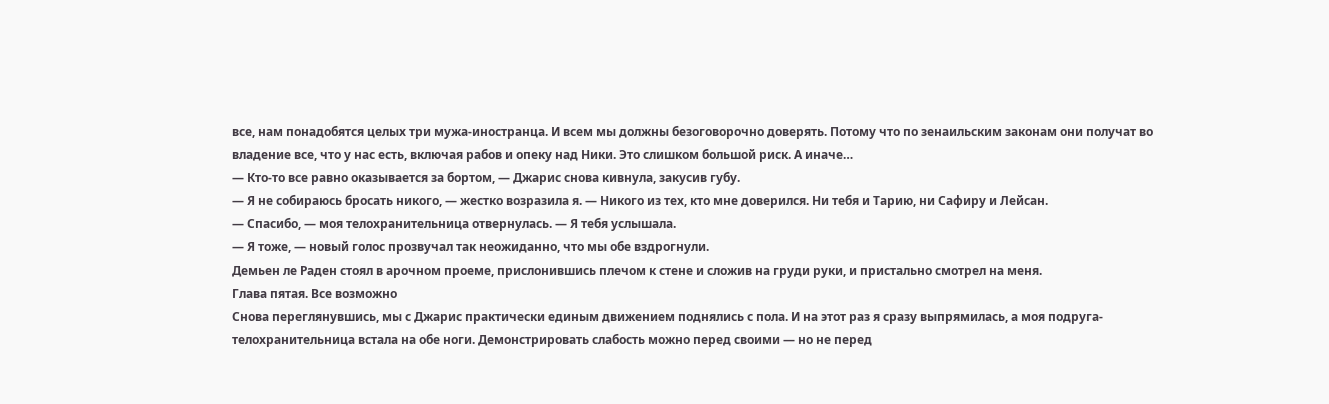все, нам понадобятся целых три мужа-иностранца. И всем мы должны безоговорочно доверять. Потому что по зенаильским законам они получат во владение все, что у нас есть, включая рабов и опеку над Ники. Это слишком большой риск. А иначе…
— Кто-то все равно оказывается за бортом, — Джарис снова кивнула, закусив губу.
— Я не собираюсь бросать никого, — жестко возразила я. — Никого из тех, кто мне доверился. Ни тебя и Тарию, ни Сафиру и Лейсан.
— Спасибо, — моя телохранительница отвернулась. — Я тебя услышала.
— Я тоже, — новый голос прозвучал так неожиданно, что мы обе вздрогнули.
Демьен ле Раден стоял в арочном проеме, прислонившись плечом к стене и сложив на груди руки, и пристально смотрел на меня.
Глава пятая. Все возможно
Снова переглянувшись, мы с Джарис практически единым движением поднялись с пола. И на этот раз я сразу выпрямилась, а моя подруга-телохранительница встала на обе ноги. Демонстрировать слабость можно перед своими — но не перед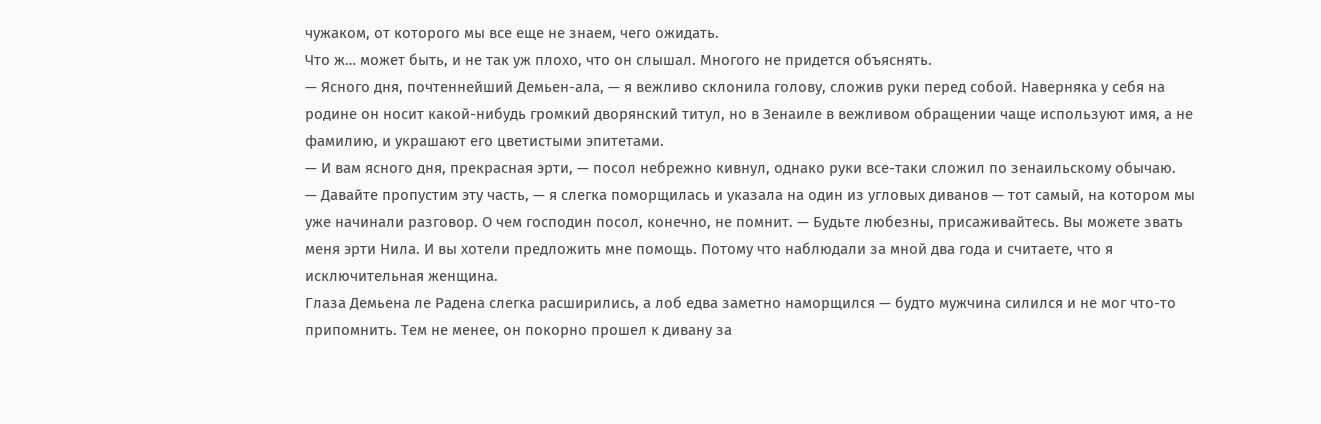чужаком, от которого мы все еще не знаем, чего ожидать.
Что ж… может быть, и не так уж плохо, что он слышал. Многого не придется объяснять.
— Ясного дня, почтеннейший Демьен-ала, — я вежливо склонила голову, сложив руки перед собой. Наверняка у себя на родине он носит какой-нибудь громкий дворянский титул, но в Зенаиле в вежливом обращении чаще используют имя, а не фамилию, и украшают его цветистыми эпитетами.
— И вам ясного дня, прекрасная эрти, — посол небрежно кивнул, однако руки все-таки сложил по зенаильскому обычаю.
— Давайте пропустим эту часть, — я слегка поморщилась и указала на один из угловых диванов — тот самый, на котором мы уже начинали разговор. О чем господин посол, конечно, не помнит. — Будьте любезны, присаживайтесь. Вы можете звать меня эрти Нила. И вы хотели предложить мне помощь. Потому что наблюдали за мной два года и считаете, что я исключительная женщина.
Глаза Демьена ле Радена слегка расширились, а лоб едва заметно наморщился — будто мужчина силился и не мог что-то припомнить. Тем не менее, он покорно прошел к дивану за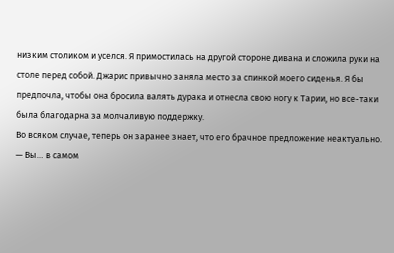низким столиком и уселся. Я примостилась на другой стороне дивана и сложила руки на столе перед собой. Джарис привычно заняла место за спинкой моего сиденья. Я бы предпочла, чтобы она бросила валять дурака и отнесла свою ногу к Тарии, но все-таки была благодарна за молчаливую поддержку.
Во всяком случае, теперь он заранее знает, что его брачное предложение неактуально.
— Вы… в самом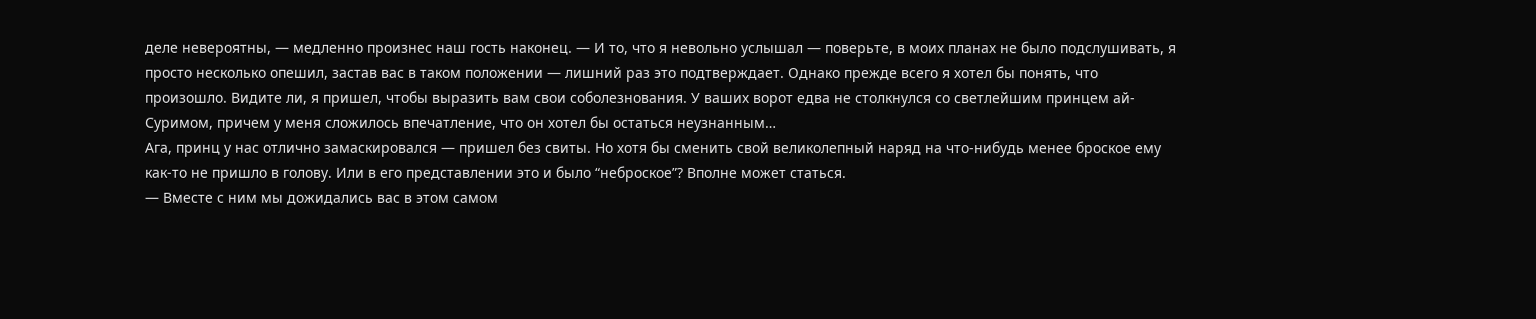деле невероятны, — медленно произнес наш гость наконец. — И то, что я невольно услышал — поверьте, в моих планах не было подслушивать, я просто несколько опешил, застав вас в таком положении — лишний раз это подтверждает. Однако прежде всего я хотел бы понять, что произошло. Видите ли, я пришел, чтобы выразить вам свои соболезнования. У ваших ворот едва не столкнулся со светлейшим принцем ай-Суримом, причем у меня сложилось впечатление, что он хотел бы остаться неузнанным…
Ага, принц у нас отлично замаскировался — пришел без свиты. Но хотя бы сменить свой великолепный наряд на что-нибудь менее броское ему как-то не пришло в голову. Или в его представлении это и было “неброское”? Вполне может статься.
— Вместе с ним мы дожидались вас в этом самом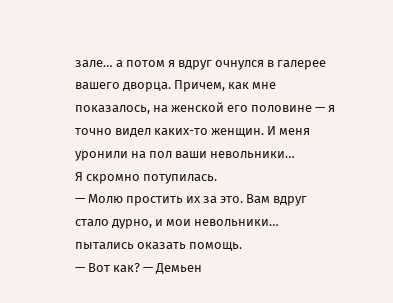зале… а потом я вдруг очнулся в галерее вашего дворца. Причем, как мне показалось, на женской его половине — я точно видел каких-то женщин. И меня уронили на пол ваши невольники…
Я скромно потупилась.
— Молю простить их за это. Вам вдруг стало дурно, и мои невольники… пытались оказать помощь.
— Вот как? — Демьен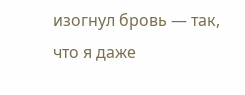изогнул бровь — так, что я даже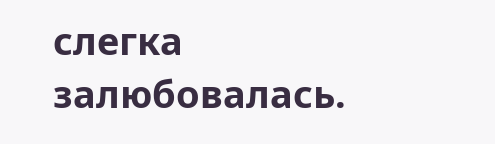слегка залюбовалась.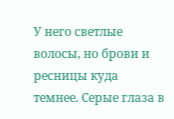У него светлые волосы, но брови и ресницы куда темнее. Серые глаза в